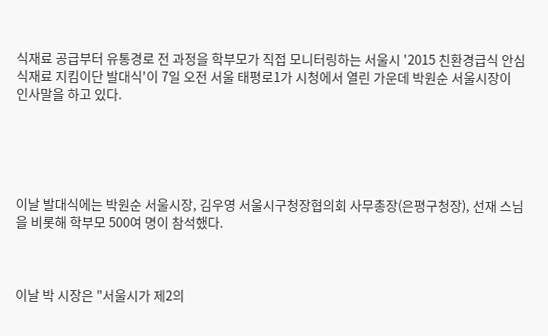식재료 공급부터 유통경로 전 과정을 학부모가 직접 모니터링하는 서울시 '2015 친환경급식 안심식재료 지킴이단 발대식'이 7일 오전 서울 태평로1가 시청에서 열린 가운데 박원순 서울시장이 인사말을 하고 있다.





이날 발대식에는 박원순 서울시장, 김우영 서울시구청장협의회 사무총장(은평구청장), 선재 스님을 비롯해 학부모 500여 명이 참석했다.



이날 박 시장은 "서울시가 제2의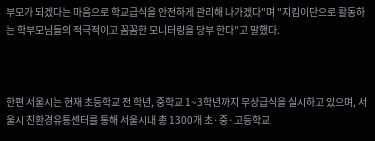부모가 되겠다는 마음으로 학교급식을 안전하게 관리해 나가겠다"며 "지킴이단으로 활동하는 학부모님들의 적극적이고 꼼꼼한 모니터링을 당부 한다"고 말했다.



한편 서울시는 현재 초등학교 전 학년, 중학교 1~3학년까지 무상급식을 실시하고 있으며, 서울시 친환경유통센터를 통해 서울시내 총 1300개 초·중·고등학교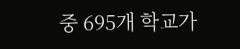중 695개 학교가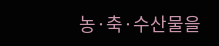농·축·수산물을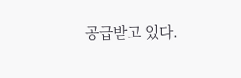공급받고 있다.